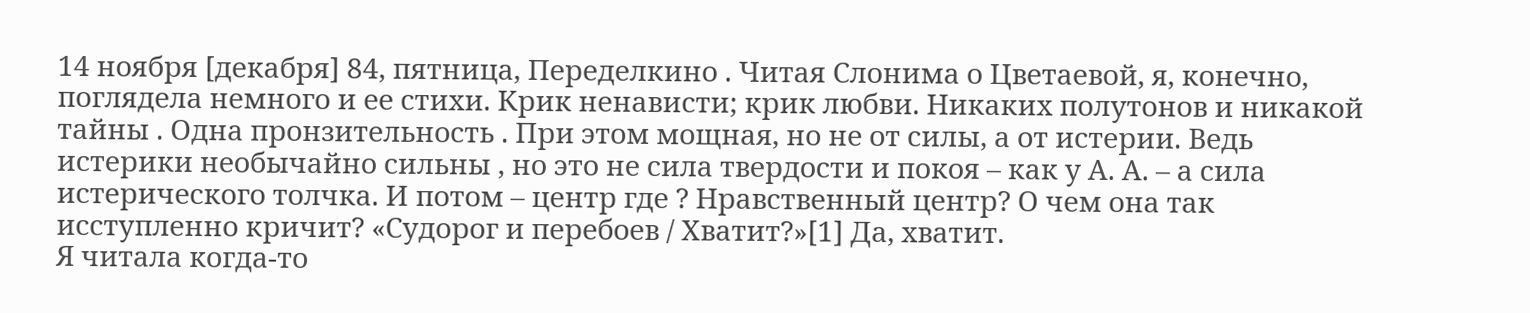14 ноября [декабря] 84, пятница, Переделкино . Читая Слонима о Цветаевой, я, конечно, поглядела немного и ее стихи. Крик ненависти; крик любви. Никаких полутонов и никакой тайны . Одна пронзительность . При этом мощная, но не от силы, а от истерии. Ведь истерики необычайно сильны , но это не сила твердости и покоя – как у А. А. – а сила истерического толчка. И потом – центр где ? Нравственный центр? О чем она так исступленно кричит? «Судорог и перебоев / Хватит?»[1] Да, хватит.
Я читала когда-то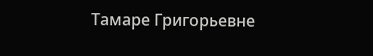Тамаре Григорьевне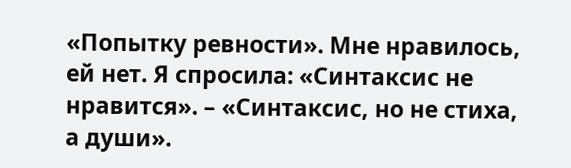«Попытку ревности». Мне нравилось, ей нет. Я спросила: «Синтаксис не нравится». – «Синтаксис, но не стиха, а души».